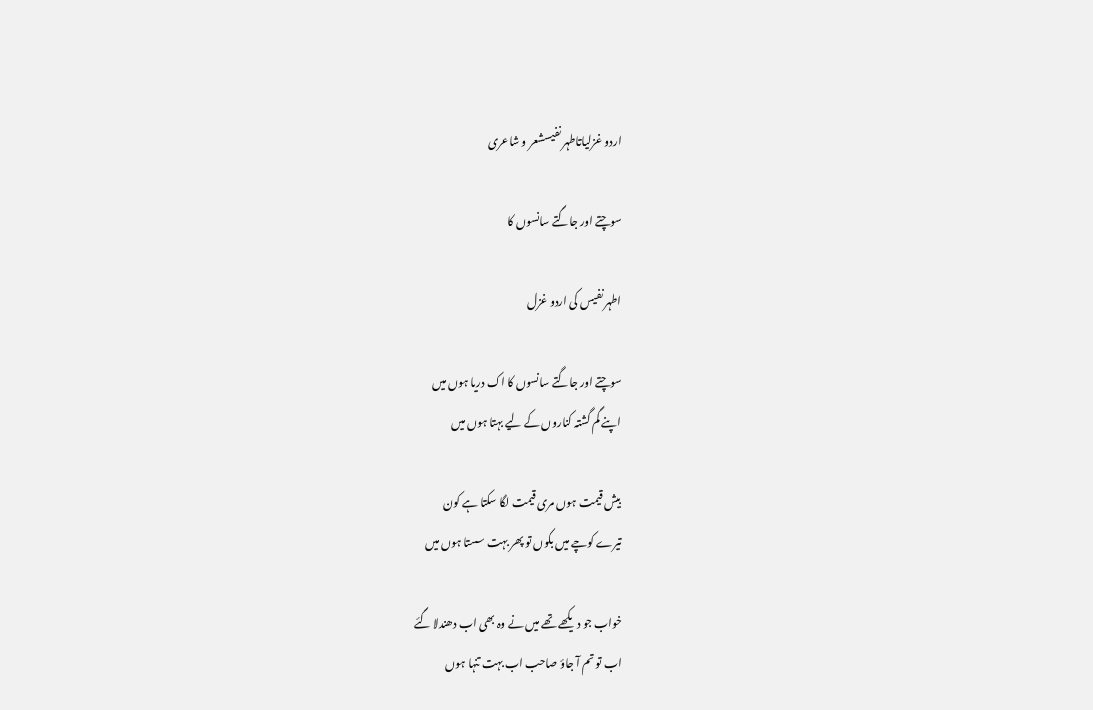اردو غزلیاتاطہر نفیسشعر و شاعری

سوچتے اور جاگتے سانسوں کا

اطہر نفیس کی اردو غزل

سوچتے اور جاگتے سانسوں کا اک دریا ہوں میں
اپنے گم گشتہ کناروں کے لیے بہتا ہوں میں

بیش قیمت ہوں مری قیمت لگا سکتا ہے کون
تیرے کوچے میں بکوں تو پھر بہت سستا ہوں میں

خواب جو دیکھے تھے میں نے وہ بھی اب دھندلا گئے
اب تو تم آ جاؤ صاحب اب بہت تنہا ہوں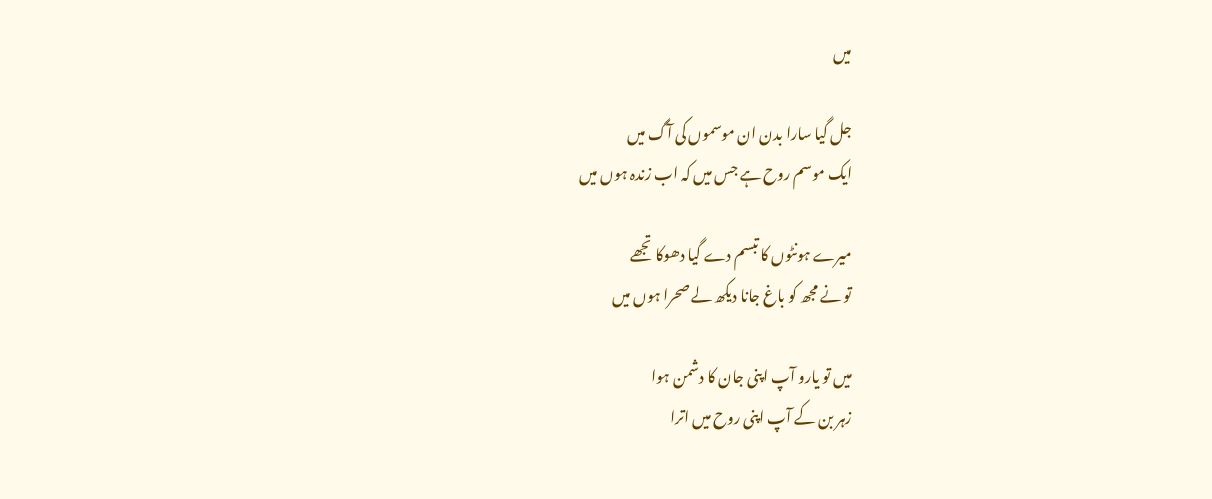میں

جل گیا سارا بدن ان موسموں کی آگ میں
ایک موسم روح ہے جس میں کہ اب زندہ ہوں میں

میرے ہونٹوں کا تبسم دے گیا دھوکا تجھے
تو نے مجھ کو باغ جانا دیکھ لے صحرا ہوں میں

میں تو یارو آپ اپنی جان کا دشمن ہوا
زہر بن کے آپ اپنی روح میں اترا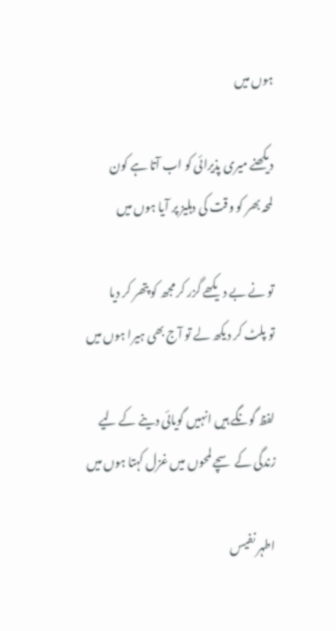ہوں میں

دیکھنے میری پذیرائی کو اب آتا ہے کون
لمحہ بھر کو وقت کی دہلیز پر آیا ہوں میں

تو نے بے دیکھے گزر کر مجھ کو پتھر کر دیا
تو پلٹ کر دیکھ لے تو آج بھی ہیرا ہوں میں

لفظ گونگے ہیں انہیں گویائی دینے کے لیے
زندگی کے سچے لمحوں میں غزل کہتا ہوں میں

اطہر نفیس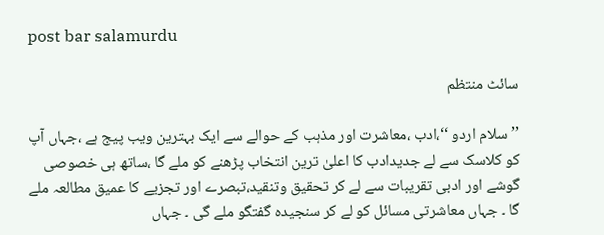post bar salamurdu

سائٹ منتظم

’’سلام اردو ‘‘،ادب ،معاشرت اور مذہب کے حوالے سے ایک بہترین ویب پیج ہے ،جہاں آپ کو کلاسک سے لے جدیدادب کا اعلیٰ ترین انتخاب پڑھنے کو ملے گا ،ساتھ ہی خصوصی گوشے اور ادبی تقریبات سے لے کر تحقیق وتنقید،تبصرے اور تجزیے کا عمیق مطالعہ ملے گا ۔ جہاں معاشرتی مسائل کو لے کر سنجیدہ گفتگو ملے گی ۔ جہاں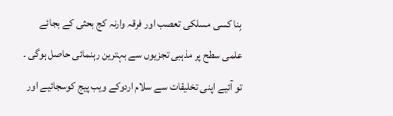بِنا کسی مسلکی تعصب اور فرقہ وارنہ کج بحثی کے بجائے علمی سطح پر مذہبی تجزیوں سے بہترین رہنمائی حاصل ہوگی ۔ تو آئیے اپنی تخلیقات سے سلام اردوکے ویب پیج کوسجائیے اور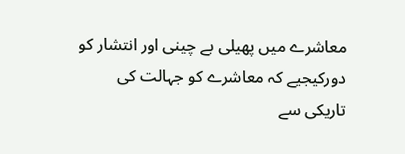معاشرے میں پھیلی بے چینی اور انتشار کو دورکیجیے کہ معاشرے کو جہالت کی تاریکی سے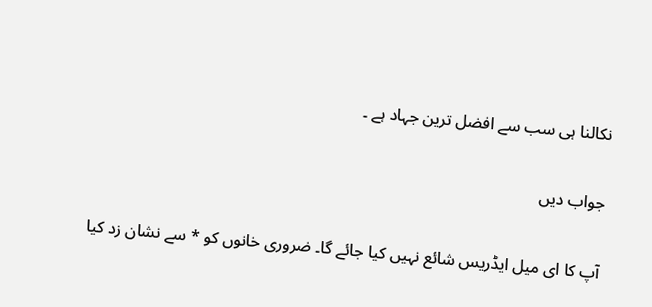نکالنا ہی سب سے افضل ترین جہاد ہے ۔

جواب دیں

آپ کا ای میل ایڈریس شائع نہیں کیا جائے گا۔ ضروری خانوں کو * سے نشان زد کیا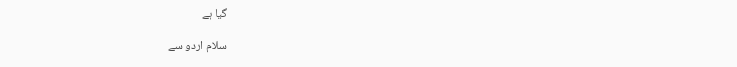گیا ہے

سلام اردو سے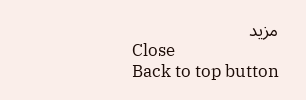مزید
Close
Back to top button